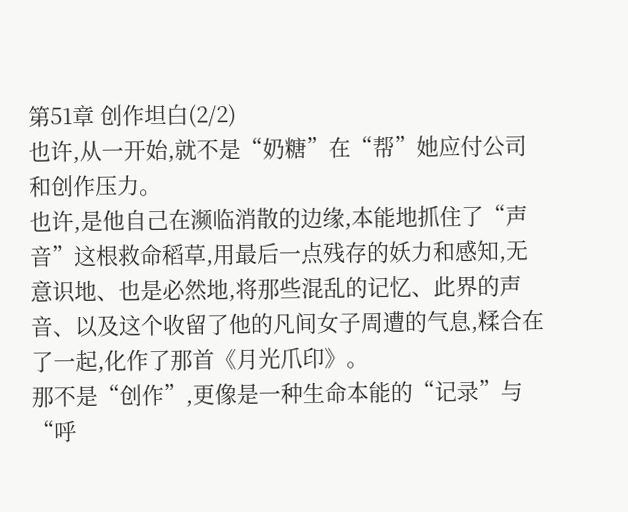第51章 创作坦白(2/2)
也许,从一开始,就不是“奶糖”在“帮”她应付公司和创作压力。
也许,是他自己在濒临消散的边缘,本能地抓住了“声音”这根救命稻草,用最后一点残存的妖力和感知,无意识地、也是必然地,将那些混乱的记忆、此界的声音、以及这个收留了他的凡间女子周遭的气息,糅合在了一起,化作了那首《月光爪印》。
那不是“创作”,更像是一种生命本能的“记录”与“呼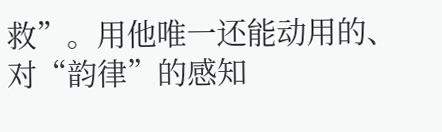救”。用他唯一还能动用的、对“韵律”的感知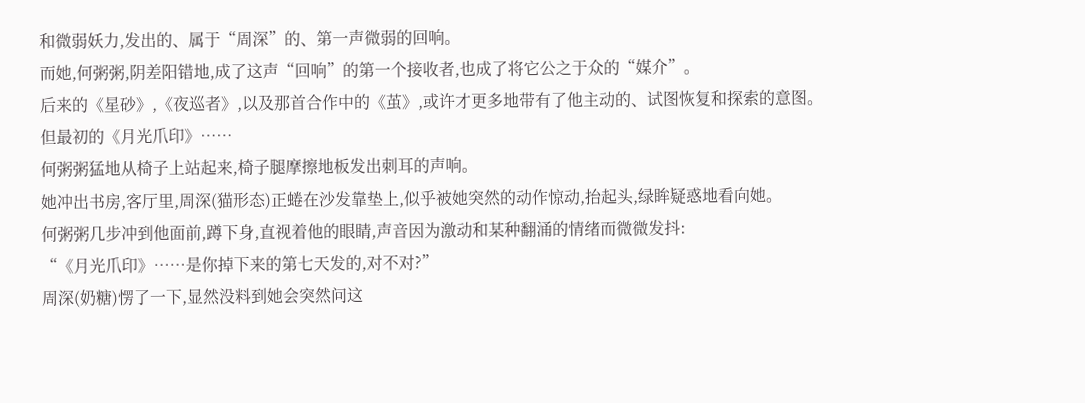和微弱妖力,发出的、属于“周深”的、第一声微弱的回响。
而她,何粥粥,阴差阳错地,成了这声“回响”的第一个接收者,也成了将它公之于众的“媒介”。
后来的《星砂》,《夜巡者》,以及那首合作中的《茧》,或许才更多地带有了他主动的、试图恢复和探索的意图。但最初的《月光爪印》……
何粥粥猛地从椅子上站起来,椅子腿摩擦地板发出刺耳的声响。
她冲出书房,客厅里,周深(猫形态)正蜷在沙发靠垫上,似乎被她突然的动作惊动,抬起头,绿眸疑惑地看向她。
何粥粥几步冲到他面前,蹲下身,直视着他的眼睛,声音因为激动和某种翻涌的情绪而微微发抖:
“《月光爪印》……是你掉下来的第七天发的,对不对?”
周深(奶糖)愣了一下,显然没料到她会突然问这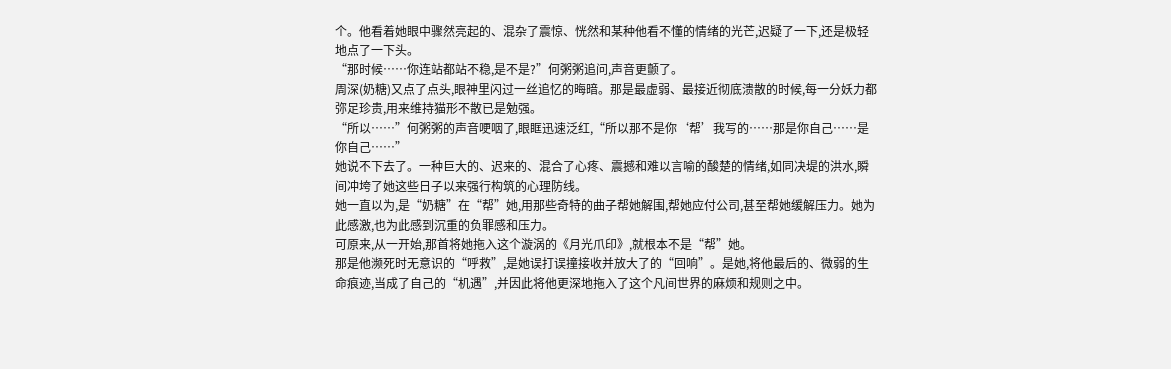个。他看着她眼中骤然亮起的、混杂了震惊、恍然和某种他看不懂的情绪的光芒,迟疑了一下,还是极轻地点了一下头。
“那时候……你连站都站不稳,是不是?”何粥粥追问,声音更颤了。
周深(奶糖)又点了点头,眼神里闪过一丝追忆的晦暗。那是最虚弱、最接近彻底溃散的时候,每一分妖力都弥足珍贵,用来维持猫形不散已是勉强。
“所以……”何粥粥的声音哽咽了,眼眶迅速泛红,“所以那不是你‘帮’我写的……那是你自己……是你自己……”
她说不下去了。一种巨大的、迟来的、混合了心疼、震撼和难以言喻的酸楚的情绪,如同决堤的洪水,瞬间冲垮了她这些日子以来强行构筑的心理防线。
她一直以为,是“奶糖”在“帮”她,用那些奇特的曲子帮她解围,帮她应付公司,甚至帮她缓解压力。她为此感激,也为此感到沉重的负罪感和压力。
可原来,从一开始,那首将她拖入这个漩涡的《月光爪印》,就根本不是“帮”她。
那是他濒死时无意识的“呼救”,是她误打误撞接收并放大了的“回响”。是她,将他最后的、微弱的生命痕迹,当成了自己的“机遇”,并因此将他更深地拖入了这个凡间世界的麻烦和规则之中。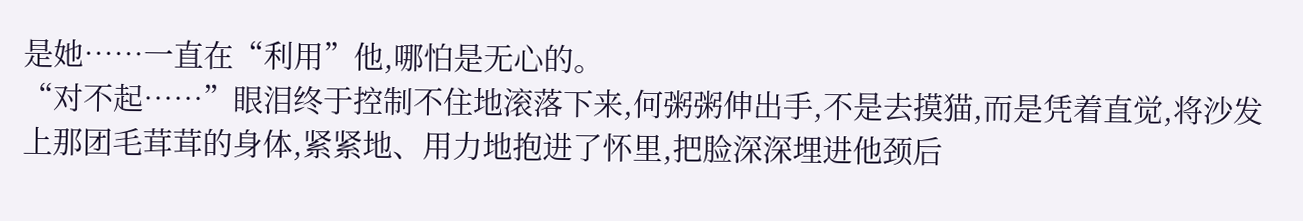是她……一直在“利用”他,哪怕是无心的。
“对不起……”眼泪终于控制不住地滚落下来,何粥粥伸出手,不是去摸猫,而是凭着直觉,将沙发上那团毛茸茸的身体,紧紧地、用力地抱进了怀里,把脸深深埋进他颈后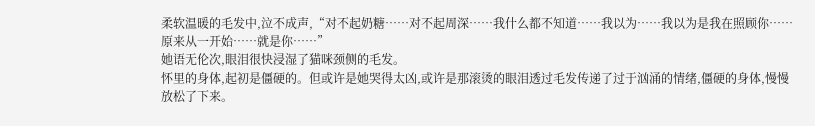柔软温暖的毛发中,泣不成声,“对不起奶糖……对不起周深……我什么都不知道……我以为……我以为是我在照顾你……原来从一开始……就是你……”
她语无伦次,眼泪很快浸湿了猫咪颈侧的毛发。
怀里的身体,起初是僵硬的。但或许是她哭得太凶,或许是那滚烫的眼泪透过毛发传递了过于汹涌的情绪,僵硬的身体,慢慢放松了下来。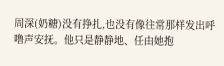周深(奶糖)没有挣扎,也没有像往常那样发出呼噜声安抚。他只是静静地、任由她抱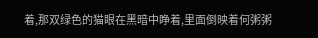着,那双绿色的猫眼在黑暗中睁着,里面倒映着何粥粥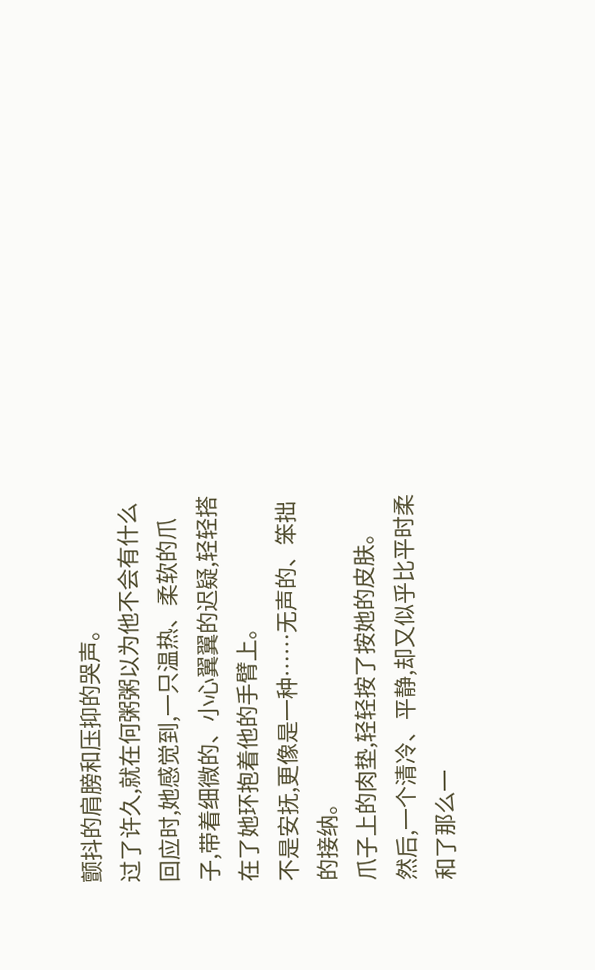颤抖的肩膀和压抑的哭声。
过了许久,就在何粥粥以为他不会有什么回应时,她感觉到,一只温热、柔软的爪子,带着细微的、小心翼翼的迟疑,轻轻搭在了她环抱着他的手臂上。
不是安抚,更像是一种……无声的、笨拙的接纳。
爪子上的肉垫,轻轻按了按她的皮肤。
然后,一个清冷、平静,却又似乎比平时柔和了那么一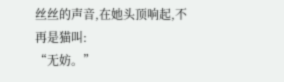丝丝的声音,在她头顶响起,不再是猫叫:
“无妨。”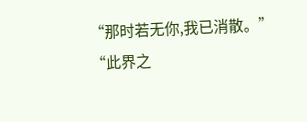“那时若无你,我已消散。”
“此界之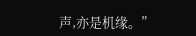声,亦是机缘。”